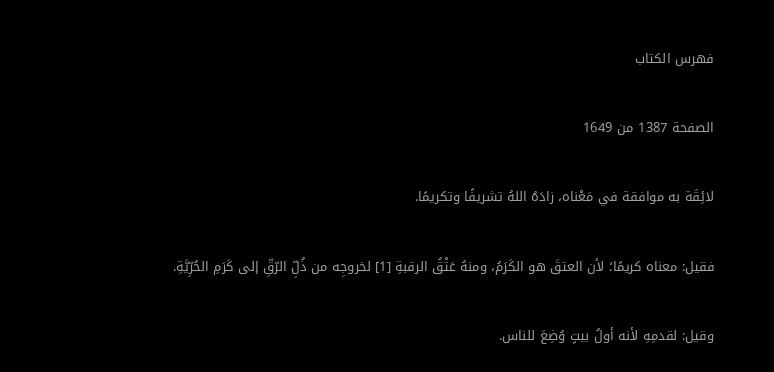فهرس الكتاب

الصفحة 1387 من 1649

لائِقَة به موافقة في مَعْناه، زادَهُ اللهُ تشريفًا وتكريمًا.

فقيل: معناه كريمًا؛ لأن العتقَ هو الكَرَمُ، ومنهُ عَتْقُ الرقبةِ [1] لخروجِه من ذُلِّ الرّقِّ إلى كَرَمِ الحُرِّيَّةِ.

وقيل: لقدمِهِ لأنه أولُ بيتٍ وُضِعَ للناس.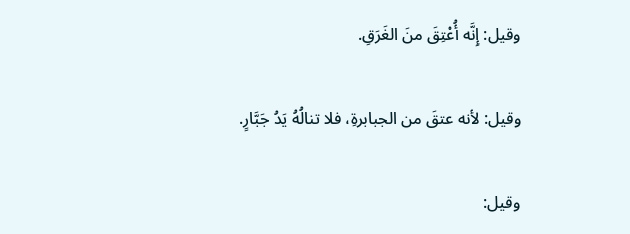وقيل: إِنَّه أُعْتِقَ منَ الغَرَقِ.

وقيل: لأنه عتقَ من الجبابرةِ، فلا تنالُهُ يَدُ جَبَّارٍ.

وقيل: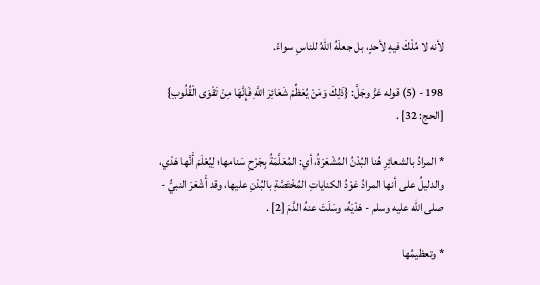لأنه لا مُلْكَ فيهِ لأحدٍ، بل جعلَهُ اللهُ للناسِ سواءً.

198 - (5) قوله عَزَّ وجَلَّ: {ذَلِكَ وَمَنْ يُعَظِّمْ شَعَائِرَ اللَّهِ فَإِنَّهَا مِنْ تَقْوَى الْقُلُوبِ} [الحج: 32] .

* المرادُ بالشعائِرِ هُنا البُدْنُ المُشْعَرَةُ، أي: المُعَلَّمَةُ بِجَرْحِ سَنامها؛ لِيُعْلَمَ أَنَّها هَدْي، والدليلُ على أنها المرادُ عَوْدُ الكناياتِ المُخْتَصَّةِ بالبُدْنِ عليها، وقد أَشْعَرَ النبيُّ - صلى الله عليه وسلم - هَدْيَهُ، وسَلَتَ عنهُ الدَّمَ [2] .

* وتعظيمُها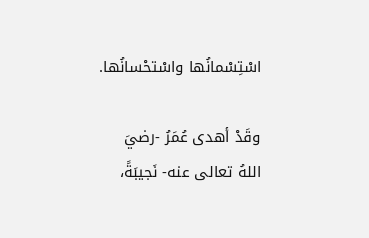اسْتِسْمانُها واسْتحْسانُها.

وقَدْ أهدى عُمَرُ -رضيَ اللهُ تعالى عنه- نَجيبَةً،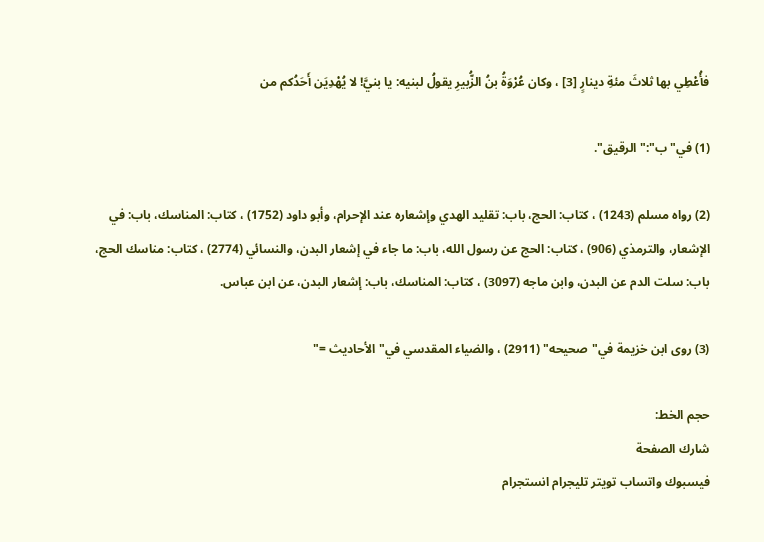فأُعْطِي بها ثلاثَ مئةِ دينارٍ [3] ، وكان عُرْوَةُ بنُ الزُّبيرِ يقولُ لبنيه: يا بنيَّ! لا يُهْدِيَن أَحَدُكم من

(1) في"ب":"الرقيق".

(2) رواه مسلم (1243) ، كتاب: الحج، باب: تقليد الهدي وإشعاره عند الإحرام، وأبو داود (1752) ، كتاب: المناسك، باب: في الإشعار، والترمذي (906) ، كتاب: الحج عن رسول الله، باب: ما جاء في إشعار البدن، والنسائي (2774) ، كتاب: مناسك الحج، باب: سلت الدم عن البدن، وابن ماجه (3097) ، كتاب: المناسك، باب: إشعار البدن، عن ابن عباس.

(3) روى ابن خزيمة في"صحيحه" (2911) ، والضياء المقدسي في"الأحاديث ="

حجم الخط:
شارك الصفحة
فيسبوك واتساب تويتر تليجرام انستجرام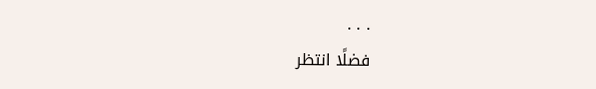. . .
فضلًا انتظر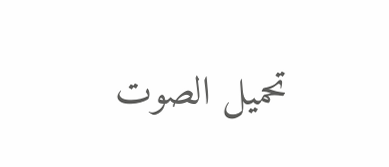تحميل الصوت